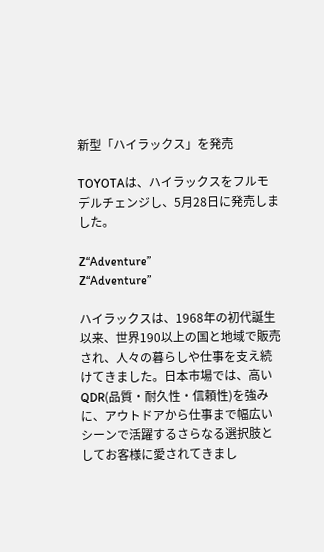新型「ハイラックス」を発売

TOYOTAは、ハイラックスをフルモデルチェンジし、5月28日に発売しました。

Z“Adventure”
Z“Adventure”

ハイラックスは、1968年の初代誕生以来、世界190以上の国と地域で販売され、人々の暮らしや仕事を支え続けてきました。日本市場では、高いQDR(品質・耐久性・信頼性)を強みに、アウトドアから仕事まで幅広いシーンで活躍するさらなる選択肢としてお客様に愛されてきまし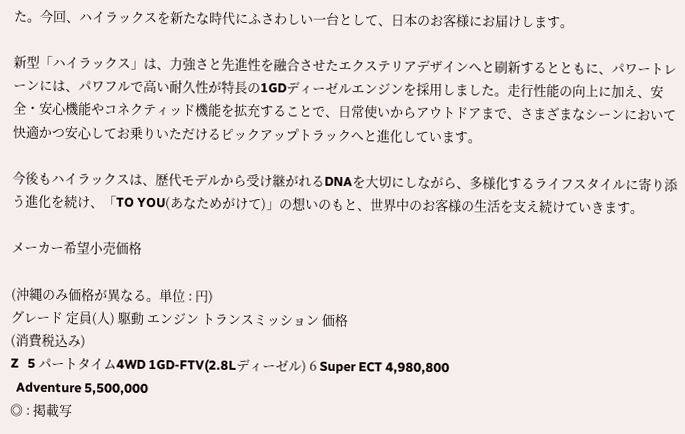た。今回、ハイラックスを新たな時代にふさわしい一台として、日本のお客様にお届けします。

新型「ハイラックス」は、力強さと先進性を融合させたエクステリアデザインへと刷新するとともに、パワートレーンには、パワフルで高い耐久性が特長の1GDディーゼルエンジンを採用しました。走行性能の向上に加え、安全・安心機能やコネクティッド機能を拡充することで、日常使いからアウトドアまで、さまざまなシーンにおいて快適かつ安心してお乗りいただけるピックアップトラックへと進化しています。

今後もハイラックスは、歴代モデルから受け継がれるDNAを大切にしながら、多様化するライフスタイルに寄り添う進化を続け、「TO YOU(あなためがけて)」の想いのもと、世界中のお客様の生活を支え続けていきます。

メーカー希望小売価格

(沖縄のみ価格が異なる。単位 : 円)
グレード 定員(人) 駆動 エンジン トランスミッション 価格
(消費税込み)
Z   5 パートタイム4WD 1GD-FTV(2.8Lディーゼル) 6 Super ECT 4,980,800
  Adventure 5,500,000
◎ : 掲載写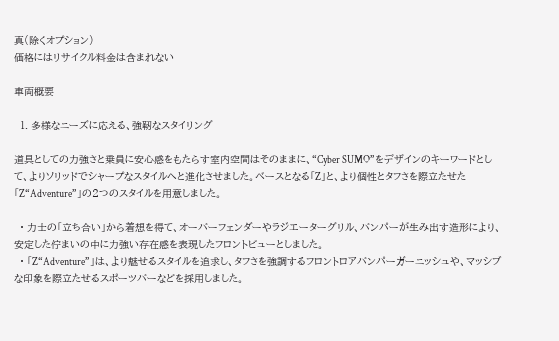真(除くオプション)
価格にはリサイクル料金は含まれない

車両概要

  1. 多様なニーズに応える、強靭なスタイリング

道具としての力強さと乗員に安心感をもたらす室内空間はそのままに、“Cyber SUMO”をデザインのキーワードとして、よりソリッドでシャープなスタイルへと進化させました。ベースとなる「Z」と、より個性とタフさを際立たせた「Z“Adventure”」の2つのスタイルを用意しました。

  • 力士の「立ち合い」から着想を得て、オーバーフェンダーやラジエーターグリル、バンパーが生み出す造形により、安定した佇まいの中に力強い存在感を表現したフロントビューとしました。
  • 「Z“Adventure”」は、より魅せるスタイルを追求し、タフさを強調するフロントロアバンパーガーニッシュや、マッシブな印象を際立たせるスポーツバーなどを採用しました。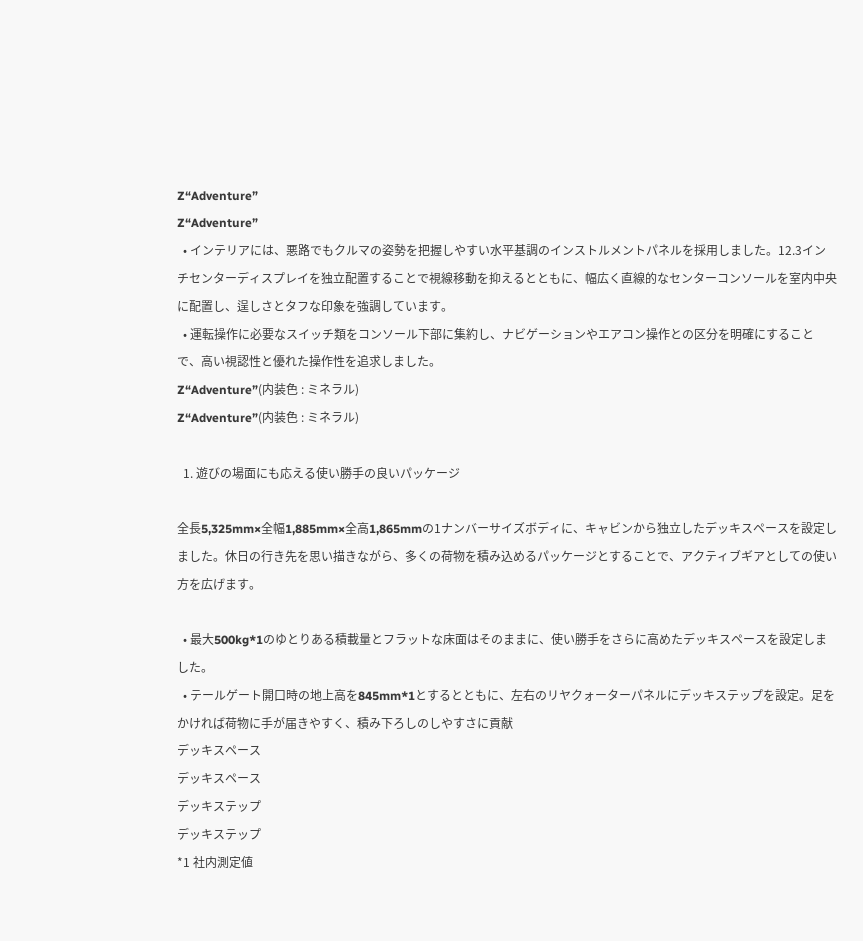Z“Adventure”
Z“Adventure”
  • インテリアには、悪路でもクルマの姿勢を把握しやすい水平基調のインストルメントパネルを採用しました。12.3インチセンターディスプレイを独立配置することで視線移動を抑えるとともに、幅広く直線的なセンターコンソールを室内中央に配置し、逞しさとタフな印象を強調しています。
  • 運転操作に必要なスイッチ類をコンソール下部に集約し、ナビゲーションやエアコン操作との区分を明確にすることで、高い視認性と優れた操作性を追求しました。
Z“Adventure”(内装色 : ミネラル)
Z“Adventure”(内装色 : ミネラル)

  1. 遊びの場面にも応える使い勝手の良いパッケージ

全長5,325mm×全幅1,885mm×全高1,865mmの1ナンバーサイズボディに、キャビンから独立したデッキスペースを設定しました。休日の行き先を思い描きながら、多くの荷物を積み込めるパッケージとすることで、アクティブギアとしての使い方を広げます。

  • 最大500kg*1のゆとりある積載量とフラットな床面はそのままに、使い勝手をさらに高めたデッキスペースを設定しました。
  • テールゲート開口時の地上高を845mm*1とするとともに、左右のリヤクォーターパネルにデッキステップを設定。足をかければ荷物に手が届きやすく、積み下ろしのしやすさに貢献
デッキスペース
デッキスペース
デッキステップ
デッキステップ
*1 社内測定値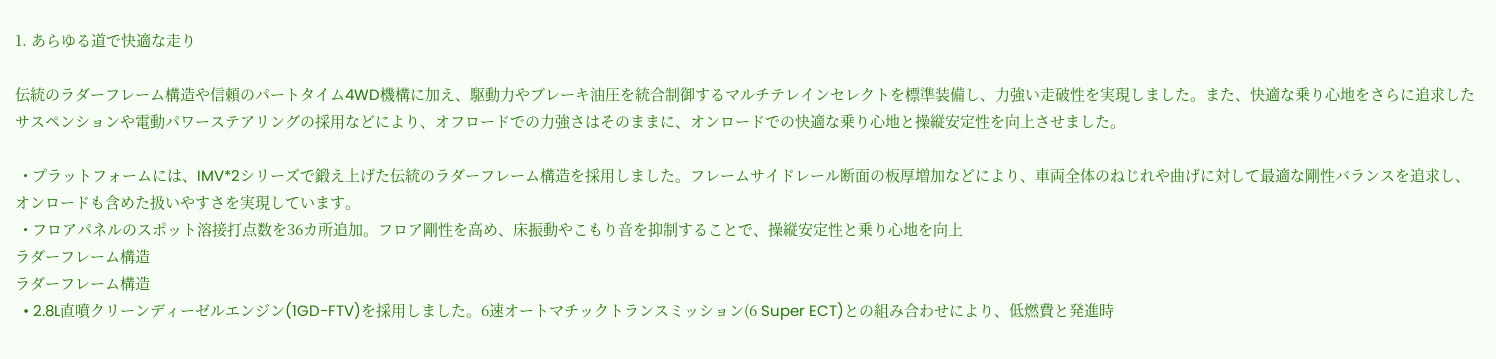1. あらゆる道で快適な走り

伝統のラダーフレーム構造や信頼のパートタイム4WD機構に加え、駆動力やブレーキ油圧を統合制御するマルチテレインセレクトを標準装備し、力強い走破性を実現しました。また、快適な乗り心地をさらに追求したサスペンションや電動パワーステアリングの採用などにより、オフロードでの力強さはそのままに、オンロードでの快適な乗り心地と操縦安定性を向上させました。

  • プラットフォームには、IMV*2シリーズで鍛え上げた伝統のラダーフレーム構造を採用しました。フレームサイドレール断面の板厚増加などにより、車両全体のねじれや曲げに対して最適な剛性バランスを追求し、オンロードも含めた扱いやすさを実現しています。
  • フロアパネルのスポット溶接打点数を36カ所追加。フロア剛性を高め、床振動やこもり音を抑制することで、操縦安定性と乗り心地を向上
ラダーフレーム構造
ラダーフレーム構造
  • 2.8L直噴クリーンディーゼルエンジン(1GD-FTV)を採用しました。6速オートマチックトランスミッション(6 Super ECT)との組み合わせにより、低燃費と発進時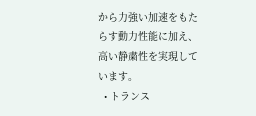から力強い加速をもたらす動力性能に加え、高い静粛性を実現しています。
  • トランス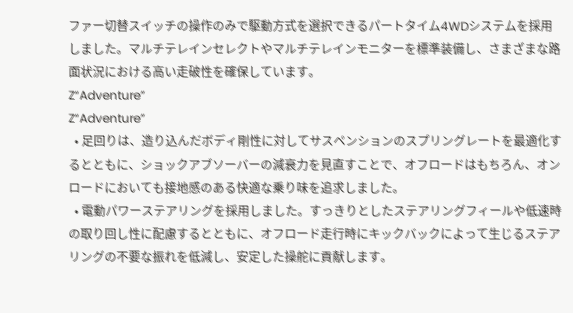ファー切替スイッチの操作のみで駆動方式を選択できるパートタイム4WDシステムを採用しました。マルチテレインセレクトやマルチテレインモニターを標準装備し、さまざまな路面状況における高い走破性を確保しています。
Z“Adventure”
Z“Adventure”
  • 足回りは、造り込んだボディ剛性に対してサスペンションのスプリングレートを最適化するとともに、ショックアブソーバーの減衰力を見直すことで、オフロードはもちろん、オンロードにおいても接地感のある快適な乗り味を追求しました。
  • 電動パワーステアリングを採用しました。すっきりとしたステアリングフィールや低速時の取り回し性に配慮するとともに、オフロード走行時にキックバックによって生じるステアリングの不要な振れを低減し、安定した操舵に貢献します。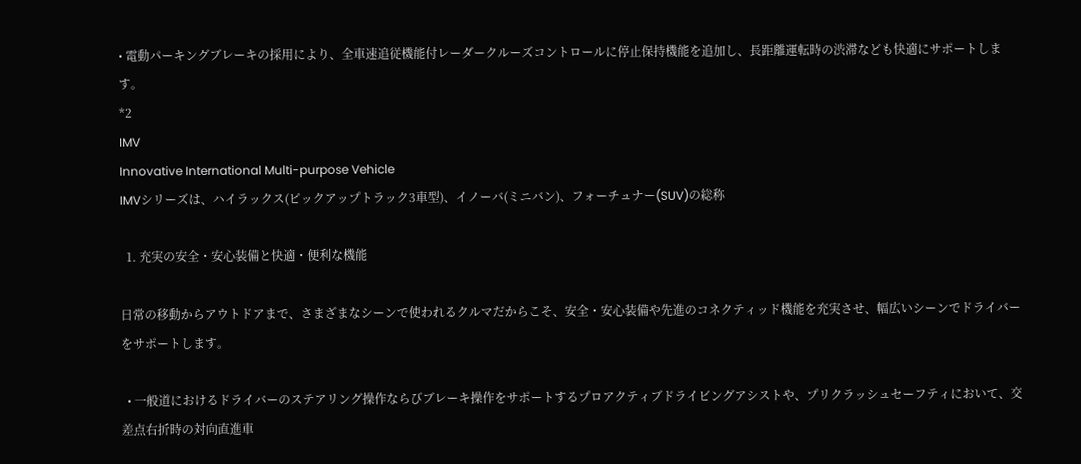• 電動パーキングブレーキの採用により、全車速追従機能付レーダークルーズコントロールに停止保持機能を追加し、長距離運転時の渋滞なども快適にサポートします。
*2
IMV
Innovative International Multi-purpose Vehicle
IMVシリーズは、ハイラックス(ピックアップトラック3車型)、イノーバ(ミニバン)、フォーチュナー(SUV)の総称

  1. 充実の安全・安心装備と快適・便利な機能

日常の移動からアウトドアまで、さまざまなシーンで使われるクルマだからこそ、安全・安心装備や先進のコネクティッド機能を充実させ、幅広いシーンでドライバーをサポートします。

  • 一般道におけるドライバーのステアリング操作ならびブレーキ操作をサポートするプロアクティブドライビングアシストや、プリクラッシュセーフティにおいて、交差点右折時の対向直進車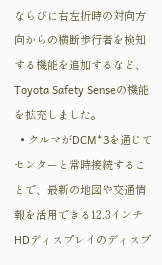ならびに右左折時の対向方向からの横断歩行者を検知する機能を追加するなど、Toyota Safety Senseの機能を拡充しました。
  • クルマがDCM*3を通じてセンターと常時接続することで、最新の地図や交通情報を活用できる12.3インチHDディスプレイのディスプ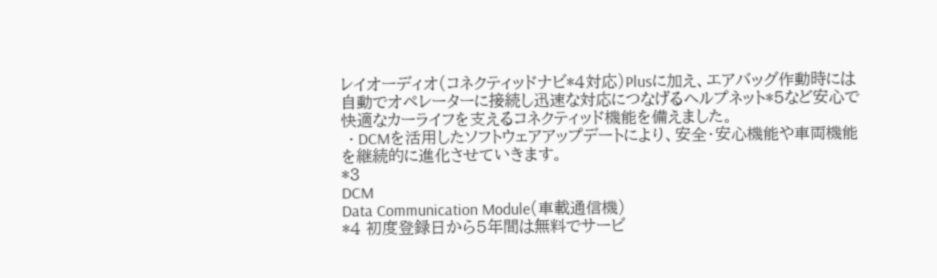レイオーディオ(コネクティッドナビ*4対応)Plusに加え、エアバッグ作動時には自動でオペレーターに接続し迅速な対応につなげるヘルプネット*5など安心で快適なカーライフを支えるコネクティッド機能を備えました。
  • DCMを活用したソフトウェアアップデートにより、安全・安心機能や車両機能を継続的に進化させていきます。
*3
DCM
Data Communication Module(車載通信機)
*4 初度登録日から5年間は無料でサービ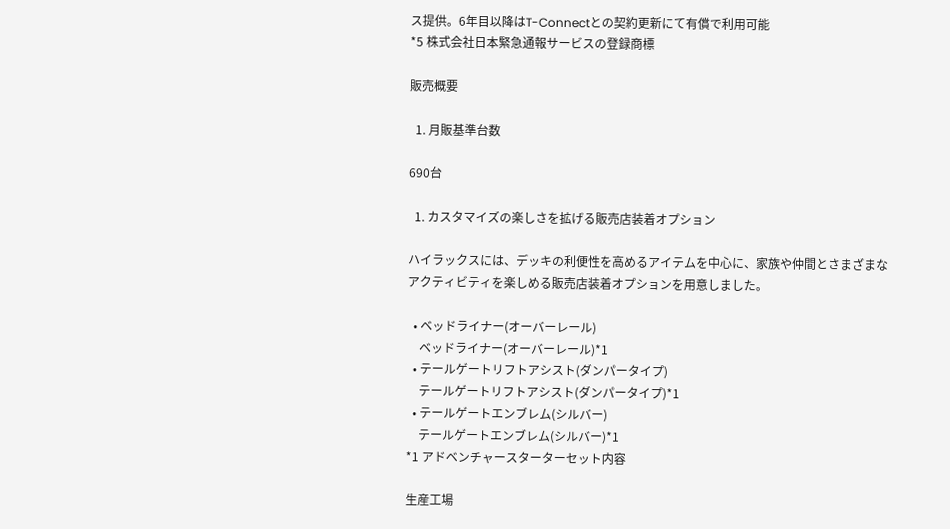ス提供。6年目以降はT-Connectとの契約更新にて有償で利用可能
*5 株式会社日本緊急通報サービスの登録商標

販売概要

  1. 月販基準台数

690台

  1. カスタマイズの楽しさを拡げる販売店装着オプション

ハイラックスには、デッキの利便性を高めるアイテムを中心に、家族や仲間とさまざまなアクティビティを楽しめる販売店装着オプションを用意しました。

  • ベッドライナー(オーバーレール)
    ベッドライナー(オーバーレール)*1
  • テールゲートリフトアシスト(ダンパータイプ)
    テールゲートリフトアシスト(ダンパータイプ)*1
  • テールゲートエンブレム(シルバー)
    テールゲートエンブレム(シルバー)*1
*1 アドベンチャースターターセット内容

生産工場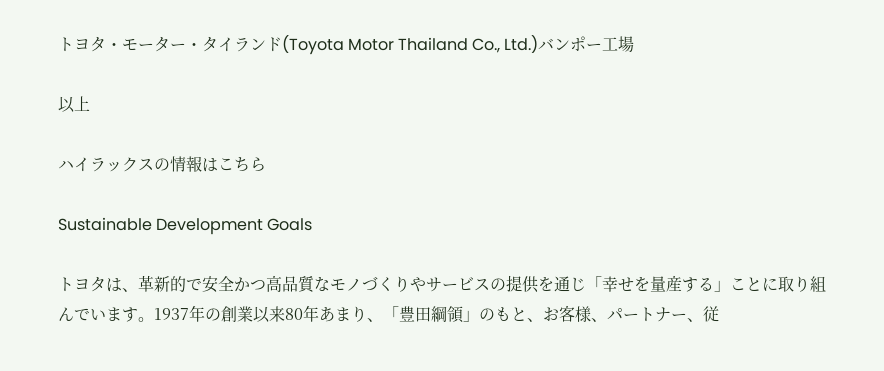トヨタ・モーター・タイランド(Toyota Motor Thailand Co., Ltd.)バンポー工場

以上

ハイラックスの情報はこちら

Sustainable Development Goals

トヨタは、革新的で安全かつ高品質なモノづくりやサービスの提供を通じ「幸せを量産する」ことに取り組んでいます。1937年の創業以来80年あまり、「豊田綱領」のもと、お客様、パートナー、従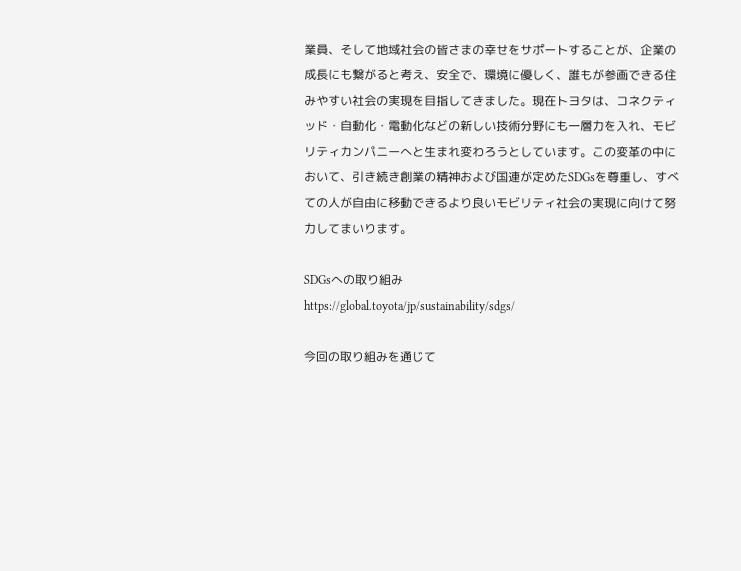業員、そして地域社会の皆さまの幸せをサポートすることが、企業の成長にも繋がると考え、安全で、環境に優しく、誰もが参画できる住みやすい社会の実現を目指してきました。現在トヨタは、コネクティッド・自動化・電動化などの新しい技術分野にも一層力を入れ、モビリティカンパニーへと生まれ変わろうとしています。この変革の中において、引き続き創業の精神および国連が定めたSDGsを尊重し、すべての人が自由に移動できるより良いモビリティ社会の実現に向けて努力してまいります。

SDGsへの取り組み
https://global.toyota/jp/sustainability/sdgs/

今回の取り組みを通じて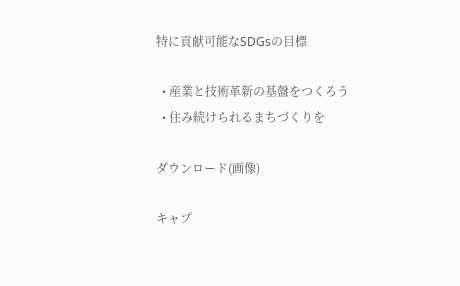特に貢献可能なSDGsの目標

  • 産業と技術革新の基盤をつくろう
  • 住み続けられるまちづくりを

ダウンロード(画像)

キャプ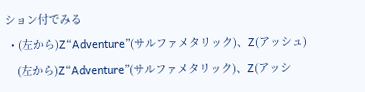ション付でみる
  • (左から)Z“Adventure”(サルファメタリック)、Z(アッシュ)
    (左から)Z“Adventure”(サルファメタリック)、Z(アッシ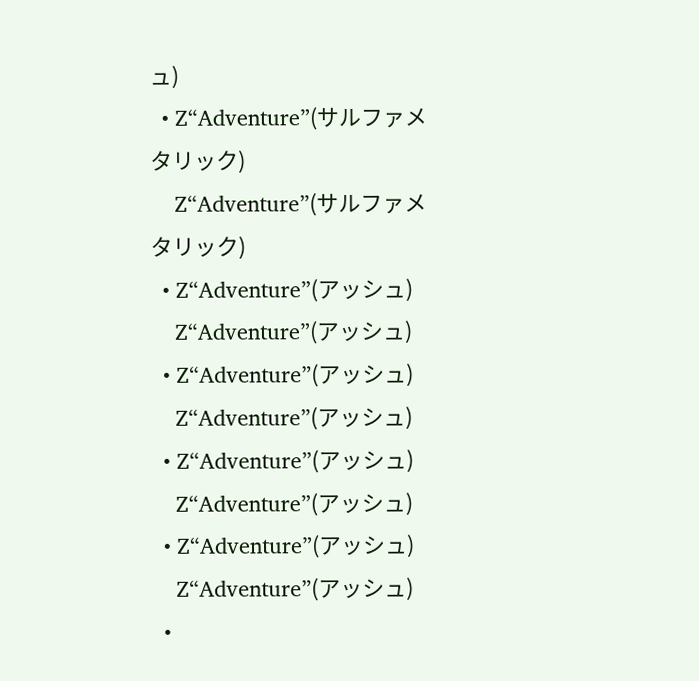ュ)
  • Z“Adventure”(サルファメタリック)
    Z“Adventure”(サルファメタリック)
  • Z“Adventure”(アッシュ)
    Z“Adventure”(アッシュ)
  • Z“Adventure”(アッシュ)
    Z“Adventure”(アッシュ)
  • Z“Adventure”(アッシュ)
    Z“Adventure”(アッシュ)
  • Z“Adventure”(アッシュ)
    Z“Adventure”(アッシュ)
  •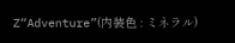Z“Adventure”(内装色 : ミネラル)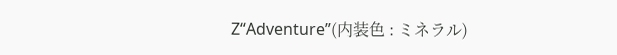Z“Adventure”(内装色 : ミネラル)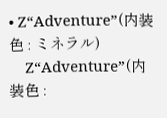• Z“Adventure”(内装色 : ミネラル)
    Z“Adventure”(内装色 :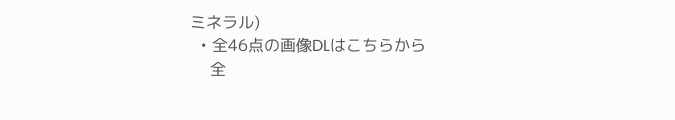ミネラル)
  • 全46点の画像DLはこちらから
    全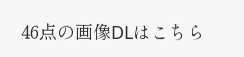46点の画像DLはこちら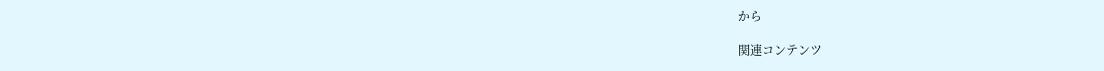から

関連コンテンツ